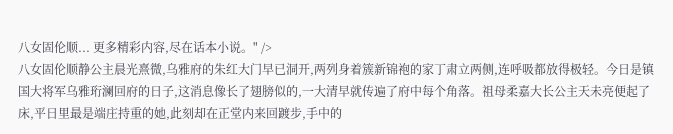八女固伦顺... 更多精彩内容,尽在话本小说。" />
八女固伦顺静公主晨光熹微,乌雅府的朱红大门早已洞开,两列身着簇新锦袍的家丁肃立两侧,连呼吸都放得极轻。今日是镇国大将军乌雅珩澜回府的日子,这消息像长了翅膀似的,一大清早就传遍了府中每个角落。祖母柔嘉大长公主天未亮便起了床,平日里最是端庄持重的她,此刻却在正堂内来回踱步,手中的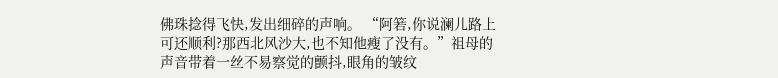佛珠捻得飞快,发出细碎的声响。 “阿箬,你说澜儿路上可还顺利?那西北风沙大,也不知他瘦了没有。”祖母的声音带着一丝不易察觉的颤抖,眼角的皱纹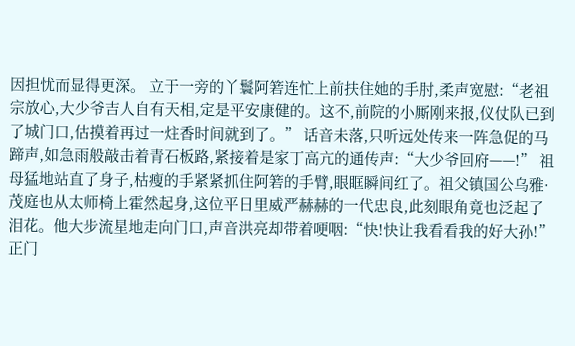因担忧而显得更深。 立于一旁的丫鬟阿箬连忙上前扶住她的手肘,柔声宽慰:“老祖宗放心,大少爷吉人自有天相,定是平安康健的。这不,前院的小厮刚来报,仪仗队已到了城门口,估摸着再过一炷香时间就到了。” 话音未落,只听远处传来一阵急促的马蹄声,如急雨般敲击着青石板路,紧接着是家丁高亢的通传声:“大少爷回府——!” 祖母猛地站直了身子,枯瘦的手紧紧抓住阿箬的手臂,眼眶瞬间红了。祖父镇国公乌雅·茂庭也从太师椅上霍然起身,这位平日里威严赫赫的一代忠良,此刻眼角竟也泛起了泪花。他大步流星地走向门口,声音洪亮却带着哽咽:“快!快让我看看我的好大孙!” 正门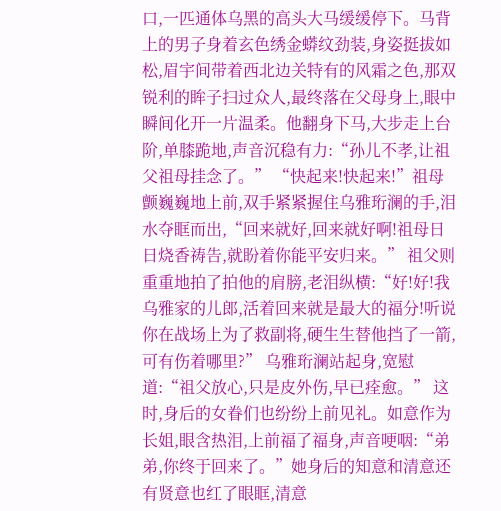口,一匹通体乌黑的高头大马缓缓停下。马背上的男子身着玄色绣金蟒纹劲装,身姿挺拔如松,眉宇间带着西北边关特有的风霜之色,那双锐利的眸子扫过众人,最终落在父母身上,眼中瞬间化开一片温柔。他翻身下马,大步走上台阶,单膝跪地,声音沉稳有力:“孙儿不孝,让祖父祖母挂念了。” “快起来!快起来!”祖母颤巍巍地上前,双手紧紧握住乌雅珩澜的手,泪水夺眶而出,“回来就好,回来就好啊!祖母日日烧香祷告,就盼着你能平安归来。” 祖父则重重地拍了拍他的肩膀,老泪纵横:“好!好!我乌雅家的儿郎,活着回来就是最大的福分!听说你在战场上为了救副将,硬生生替他挡了一箭,可有伤着哪里?” 乌雅珩澜站起身,宽慰道:“祖父放心,只是皮外伤,早已痊愈。” 这时,身后的女眷们也纷纷上前见礼。如意作为长姐,眼含热泪,上前福了福身,声音哽咽:“弟弟,你终于回来了。”她身后的知意和清意还有贤意也红了眼眶,清意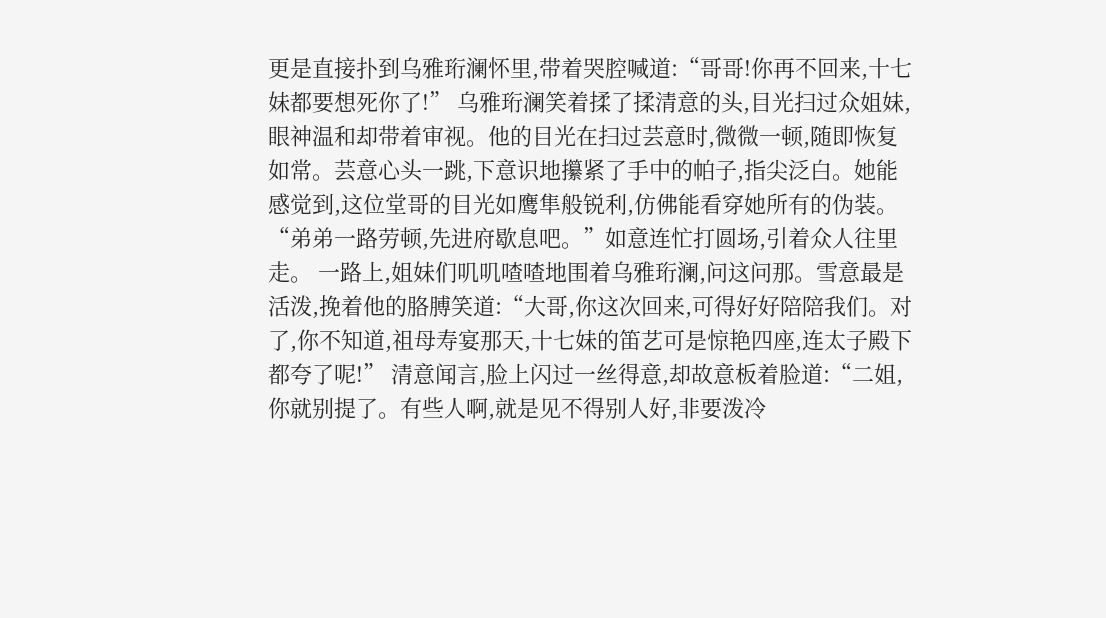更是直接扑到乌雅珩澜怀里,带着哭腔喊道:“哥哥!你再不回来,十七妹都要想死你了!” 乌雅珩澜笑着揉了揉清意的头,目光扫过众姐妹,眼神温和却带着审视。他的目光在扫过芸意时,微微一顿,随即恢复如常。芸意心头一跳,下意识地攥紧了手中的帕子,指尖泛白。她能感觉到,这位堂哥的目光如鹰隼般锐利,仿佛能看穿她所有的伪装。 “弟弟一路劳顿,先进府歇息吧。”如意连忙打圆场,引着众人往里走。 一路上,姐妹们叽叽喳喳地围着乌雅珩澜,问这问那。雪意最是活泼,挽着他的胳膊笑道:“大哥,你这次回来,可得好好陪陪我们。对了,你不知道,祖母寿宴那天,十七妹的笛艺可是惊艳四座,连太子殿下都夸了呢!” 清意闻言,脸上闪过一丝得意,却故意板着脸道:“二姐,你就别提了。有些人啊,就是见不得别人好,非要泼冷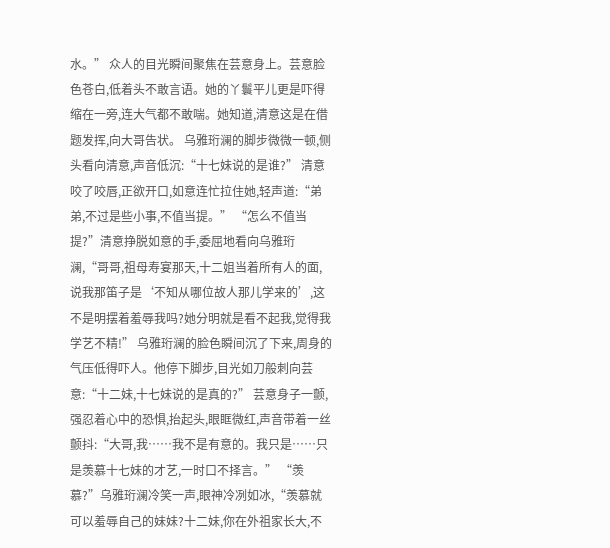水。” 众人的目光瞬间聚焦在芸意身上。芸意脸色苍白,低着头不敢言语。她的丫鬟平儿更是吓得缩在一旁,连大气都不敢喘。她知道,清意这是在借题发挥,向大哥告状。 乌雅珩澜的脚步微微一顿,侧头看向清意,声音低沉:“十七妹说的是谁?” 清意咬了咬唇,正欲开口,如意连忙拉住她,轻声道:“弟弟,不过是些小事,不值当提。” “怎么不值当提?”清意挣脱如意的手,委屈地看向乌雅珩澜,“哥哥,祖母寿宴那天,十二姐当着所有人的面,说我那笛子是‘不知从哪位故人那儿学来的’,这不是明摆着羞辱我吗?她分明就是看不起我,觉得我学艺不精!” 乌雅珩澜的脸色瞬间沉了下来,周身的气压低得吓人。他停下脚步,目光如刀般刺向芸意:“十二妹,十七妹说的是真的?” 芸意身子一颤,强忍着心中的恐惧,抬起头,眼眶微红,声音带着一丝颤抖:“大哥,我……我不是有意的。我只是……只是羡慕十七妹的才艺,一时口不择言。” “羡慕?”乌雅珩澜冷笑一声,眼神冷冽如冰,“羡慕就可以羞辱自己的妹妹?十二妹,你在外祖家长大,不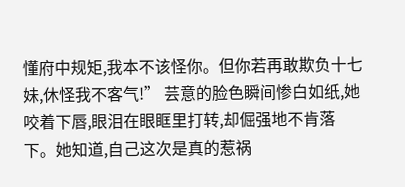懂府中规矩,我本不该怪你。但你若再敢欺负十七妹,休怪我不客气!” 芸意的脸色瞬间惨白如纸,她咬着下唇,眼泪在眼眶里打转,却倔强地不肯落下。她知道,自己这次是真的惹祸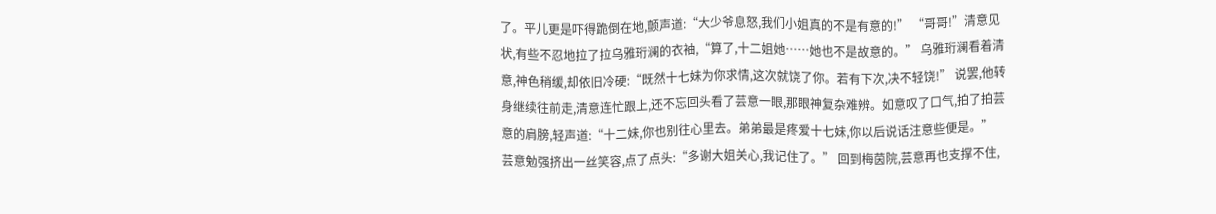了。平儿更是吓得跪倒在地,颤声道:“大少爷息怒,我们小姐真的不是有意的!” “哥哥!”清意见状,有些不忍地拉了拉乌雅珩澜的衣袖,“算了,十二姐她……她也不是故意的。” 乌雅珩澜看着清意,神色稍缓,却依旧冷硬:“既然十七妹为你求情,这次就饶了你。若有下次,决不轻饶!” 说罢,他转身继续往前走,清意连忙跟上,还不忘回头看了芸意一眼,那眼神复杂难辨。如意叹了口气,拍了拍芸意的肩膀,轻声道:“十二妹,你也别往心里去。弟弟最是疼爱十七妹,你以后说话注意些便是。” 芸意勉强挤出一丝笑容,点了点头:“多谢大姐关心,我记住了。” 回到梅茵院,芸意再也支撑不住,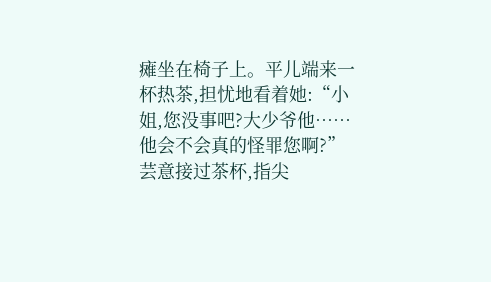瘫坐在椅子上。平儿端来一杯热茶,担忧地看着她:“小姐,您没事吧?大少爷他……他会不会真的怪罪您啊?” 芸意接过茶杯,指尖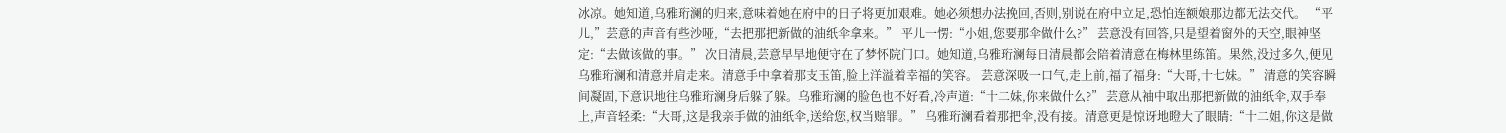冰凉。她知道,乌雅珩澜的归来,意味着她在府中的日子将更加艰难。她必须想办法挽回,否则,别说在府中立足,恐怕连额娘那边都无法交代。 “平儿,”芸意的声音有些沙哑,“去把那把新做的油纸伞拿来。” 平儿一愣:“小姐,您要那伞做什么?” 芸意没有回答,只是望着窗外的天空,眼神坚定:“去做该做的事。” 次日清晨,芸意早早地便守在了梦怀院门口。她知道,乌雅珩澜每日清晨都会陪着清意在梅林里练笛。果然,没过多久,便见乌雅珩澜和清意并肩走来。清意手中拿着那支玉笛,脸上洋溢着幸福的笑容。 芸意深吸一口气,走上前,福了福身:“大哥,十七妹。” 清意的笑容瞬间凝固,下意识地往乌雅珩澜身后躲了躲。乌雅珩澜的脸色也不好看,冷声道:“十二妹,你来做什么?” 芸意从袖中取出那把新做的油纸伞,双手奉上,声音轻柔:“大哥,这是我亲手做的油纸伞,送给您,权当赔罪。” 乌雅珩澜看着那把伞,没有接。清意更是惊讶地瞪大了眼睛:“十二姐,你这是做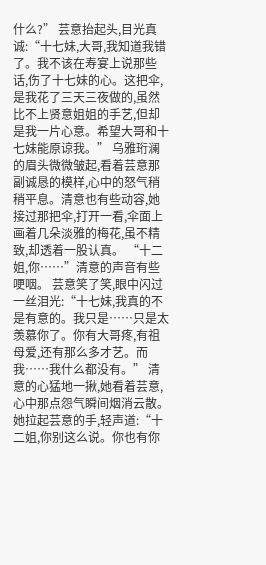什么?” 芸意抬起头,目光真诚:“十七妹,大哥,我知道我错了。我不该在寿宴上说那些话,伤了十七妹的心。这把伞,是我花了三天三夜做的,虽然比不上贤意姐姐的手艺,但却是我一片心意。希望大哥和十七妹能原谅我。” 乌雅珩澜的眉头微微皱起,看着芸意那副诚恳的模样,心中的怒气稍稍平息。清意也有些动容,她接过那把伞,打开一看,伞面上画着几朵淡雅的梅花,虽不精致,却透着一股认真。 “十二姐,你……”清意的声音有些哽咽。 芸意笑了笑,眼中闪过一丝泪光:“十七妹,我真的不是有意的。我只是……只是太羡慕你了。你有大哥疼,有祖母爱,还有那么多才艺。而我……我什么都没有。” 清意的心猛地一揪,她看着芸意,心中那点怨气瞬间烟消云散。她拉起芸意的手,轻声道:“十二姐,你别这么说。你也有你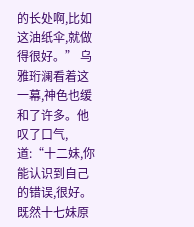的长处啊,比如这油纸伞,就做得很好。” 乌雅珩澜看着这一幕,神色也缓和了许多。他叹了口气,道:“十二妹,你能认识到自己的错误,很好。既然十七妹原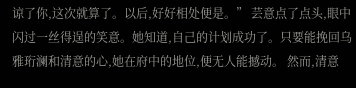谅了你,这次就算了。以后,好好相处便是。” 芸意点了点头,眼中闪过一丝得逞的笑意。她知道,自己的计划成功了。只要能挽回乌雅珩澜和清意的心,她在府中的地位,便无人能撼动。 然而,清意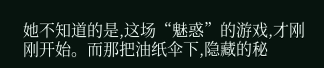她不知道的是,这场“魅惑”的游戏,才刚刚开始。而那把油纸伞下,隐藏的秘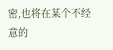密,也将在某个不经意的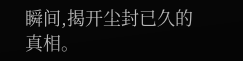瞬间,揭开尘封已久的真相。